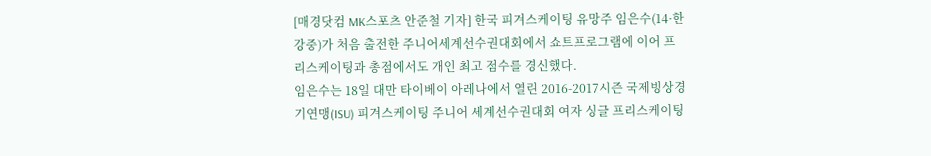[매경닷컴 MK스포츠 안준철 기자] 한국 피겨스케이팅 유망주 임은수(14·한강중)가 처음 출전한 주니어세계선수권대회에서 쇼트프로그램에 이어 프리스케이팅과 총점에서도 개인 최고 점수를 경신했다.
임은수는 18일 대만 타이베이 아레나에서 열린 2016-2017시즌 국제빙상경기연맹(ISU) 피겨스케이팅 주니어 세계선수권대회 여자 싱글 프리스케이팅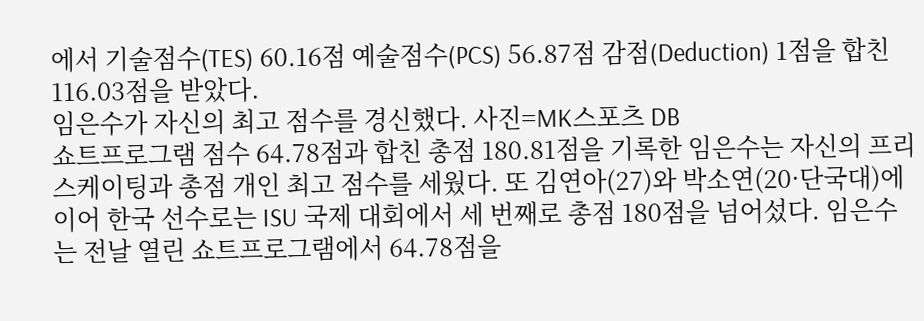에서 기술점수(TES) 60.16점 예술점수(PCS) 56.87점 감점(Deduction) 1점을 합친 116.03점을 받았다.
임은수가 자신의 최고 점수를 경신했다. 사진=MK스포츠 DB
쇼트프로그램 점수 64.78점과 합친 총점 180.81점을 기록한 임은수는 자신의 프리스케이팅과 총점 개인 최고 점수를 세웠다. 또 김연아(27)와 박소연(20·단국대)에 이어 한국 선수로는 ISU 국제 대회에서 세 번째로 총점 180점을 넘어섰다. 임은수는 전날 열린 쇼트프로그램에서 64.78점을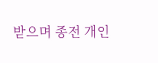받으며 종전 개인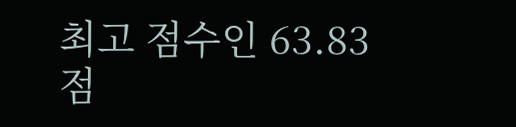최고 점수인 63.83점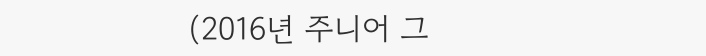(2016년 주니어 그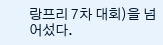랑프리 7차 대회)을 넘어섰다.